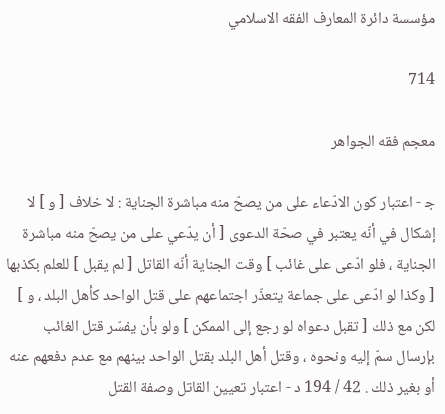مؤسسة دائرة المعارف الفقه الاسلامي

714

معجم فقه الجواهر

ج‍ - اعتبار كون الادّعاء على من يصحّ منه مباشرة الجناية : لا خلاف [ و ] لا إشكال في أنّه يعتبر في صحّة الدعوى [ أن يدّعي على من يصحّ منه مباشرة الجناية ، فلو ادّعى على غائب ] وقت الجناية أنّه القاتل [ لم يقبل ] للعلم بكذبها [ وكذا لو ادّعى على جماعة يتعذّر اجتماعهم على قتل الواحد كأهل البلد ، و ] لكن مع ذلك [ تقبل دعواه لو رجع إلى الممكن ] ولو بأن يفسّر قتل الغائب بإرسال سمّ إليه ونحوه ، وقتل أهل البلد بقتل الواحد بينهم مع عدم دفعهم عنه أو بغير ذلك . 42 / 194 د - اعتبار تعيين القاتل وصفة القتل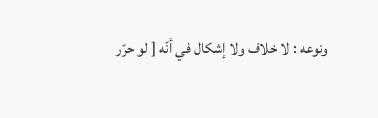ونوعه : لا خلاف ولا إشكال في أنّه [ لو حرّر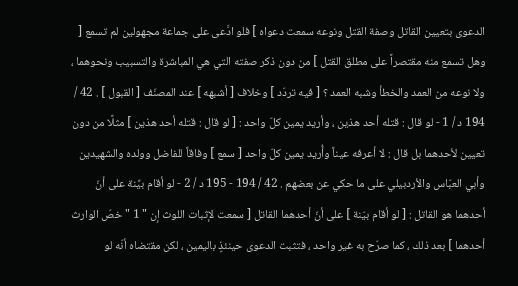الدعوى بتعيين القاتل وصفة القتل ونوعه سمعت دعواه ] فلو ادَّعى على جماعة مجهولين لم تسمع [ وهل تسمع منه مقتصراً على مطلق القتل ] من دون ذكر صفته التي هي المباشرة والتسبيب ونحوهما ، ولا نوعه من العمد والخطأ وشبه العمد ؟ [ فيه تردّد ] وخلاف [ أشبهه ] عند المصنّف [ القبول ] . 42 / 194 د / 1 - لو قال : قتله أحد هذين ، وأريد يمين كلّ واحد : [ لو قال : قتله أحد هذين ] مثلًا من دون تعيين لأحدهما بل قال : لا أعرفه عيناً وأُريد يمين كلّ واحد [ سمع ] وفاقاً للفاضل وولده والشهيدين وأبي العبّاس والأردبيلي على ما حكي عن بعضهم . 42 / 194 - 195 د / 2 - لو أقام بيِّنة على أنّ أحدهما هو القاتل : [ لو أقام بيّنة ] على أنّ أحدهما القاتل [ سمعت لإثبات اللوث إن " 1 " خصّ الوارث أحدهما ] بعد ذلك ، كما صرّح به غير واحد ، فتثبت الدعوى حينئذٍ باليمين ، لكن مقتضاه أنّه لو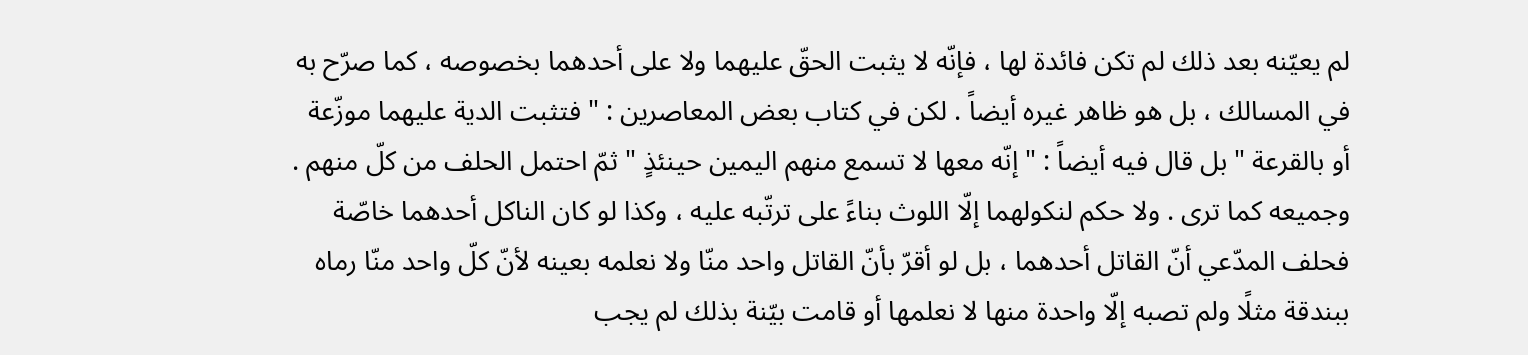لم يعيّنه بعد ذلك لم تكن فائدة لها ، فإنّه لا يثبت الحقّ عليهما ولا على أحدهما بخصوصه ، كما صرّح به في المسالك ، بل هو ظاهر غيره أيضاً . لكن في كتاب بعض المعاصرين : " فتثبت الدية عليهما موزّعة أو بالقرعة " بل قال فيه أيضاً : " إنّه معها لا تسمع منهم اليمين حينئذٍ " ثمّ احتمل الحلف من كلّ منهم . وجميعه كما ترى . ولا حكم لنكولهما إلّا اللوث بناءً على ترتّبه عليه ، وكذا لو كان الناكل أحدهما خاصّة فحلف المدّعي أنّ القاتل أحدهما ، بل لو أقرّ بأنّ القاتل واحد منّا ولا نعلمه بعينه لأنّ كلّ واحد منّا رماه ببندقة مثلًا ولم تصبه إلّا واحدة منها لا نعلمها أو قامت بيّنة بذلك لم يجب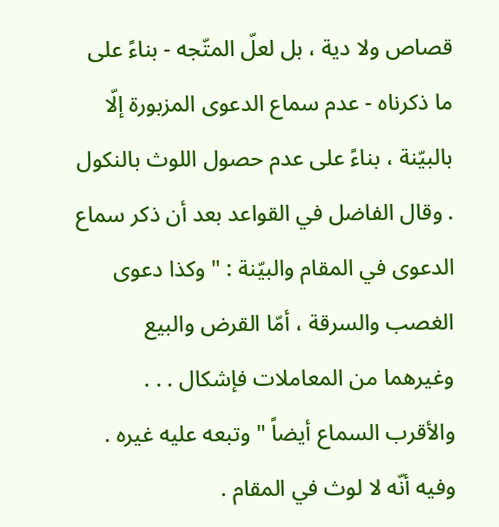قصاص ولا دية ، بل لعلّ المتّجه - بناءً على ما ذكرناه - عدم سماع الدعوى المزبورة إلّا بالبيّنة ، بناءً على عدم حصول اللوث بالنكول . وقال الفاضل في القواعد بعد أن ذكر سماع الدعوى في المقام والبيّنة : " وكذا دعوى الغصب والسرقة ، أمّا القرض والبيع وغيرهما من المعاملات فإشكال . . . والأقرب السماع أيضاً " وتبعه عليه غيره . وفيه أنّه لا لوث في المقام .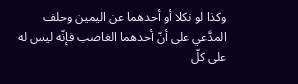وكذا لو نكلا أو أحدهما عن اليمين وحلف المدَّعي على أنّ أحدهما الغاصب فإنّه ليس له على كلّ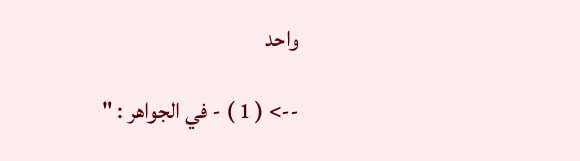واحد

--> ( 1 ) - في الجواهر : "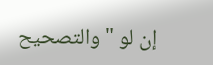إن لو " والتصحيح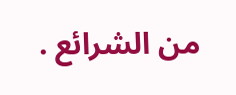من الشرائع .